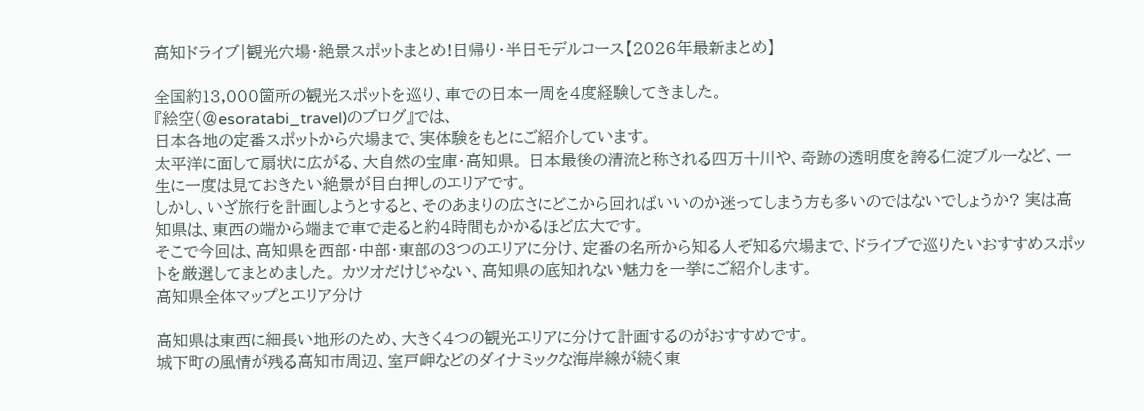高知ドライブ|観光穴場・絶景スポットまとめ!日帰り・半日モデルコース【2026年最新まとめ】

全国約13,000箇所の観光スポットを巡り、車での日本一周を4度経験してきました。
『絵空(@esoratabi_travel)のブログ』では、
日本各地の定番スポットから穴場まで、実体験をもとにご紹介しています。
太平洋に面して扇状に広がる、大自然の宝庫・高知県。 日本最後の清流と称される四万十川や、奇跡の透明度を誇る仁淀ブルーなど、一生に一度は見ておきたい絶景が目白押しのエリアです。
しかし、いざ旅行を計画しようとすると、そのあまりの広さにどこから回ればいいのか迷ってしまう方も多いのではないでしょうか? 実は高知県は、東西の端から端まで車で走ると約4時間もかかるほど広大です。
そこで今回は、高知県を西部・中部・東部の3つのエリアに分け、定番の名所から知る人ぞ知る穴場まで、ドライブで巡りたいおすすめスポットを厳選してまとめました。 カツオだけじゃない、高知県の底知れない魅力を一挙にご紹介します。
高知県全体マップとエリア分け

高知県は東西に細長い地形のため、大きく4つの観光エリアに分けて計画するのがおすすめです。
城下町の風情が残る高知市周辺、室戸岬などのダイナミックな海岸線が続く東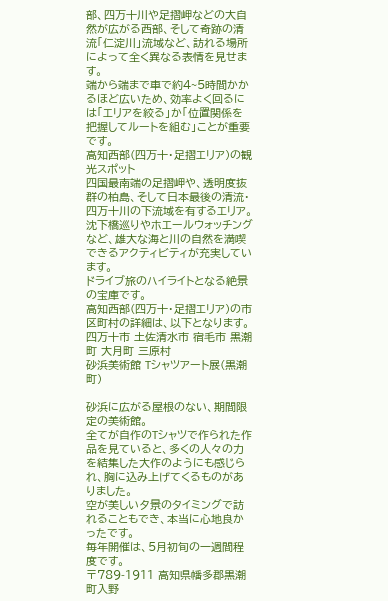部、四万十川や足摺岬などの大自然が広がる西部、そして奇跡の清流「仁淀川」流域など、訪れる場所によって全く異なる表情を見せます。
端から端まで車で約4~5時間かかるほど広いため、効率よく回るには「エリアを絞る」か「位置関係を把握してルートを組む」ことが重要です。
高知西部(四万十・足摺エリア)の観光スポット
四国最南端の足摺岬や、透明度抜群の柏島、そして日本最後の清流・四万十川の下流域を有するエリア。
沈下橋巡りやホエールウォッチングなど、雄大な海と川の自然を満喫できるアクティビティが充実しています。
ドライブ旅のハイライトとなる絶景の宝庫です。
高知西部(四万十・足摺エリア)の市区町村の詳細は、以下となります。
四万十市 土佐清水市 宿毛市 黒潮町 大月町 三原村
砂浜美術館 Tシャツアート展(黒潮町)

砂浜に広がる屋根のない、期間限定の美術館。
全てが自作のTシャツで作られた作品を見ていると、多くの人々の力を結集した大作のようにも感じられ、胸に込み上げてくるものがありました。
空が美しい夕景のタイミングで訪れることもでき、本当に心地良かったです。
毎年開催は、5月初旬の一週間程度です。
〒789-1911 高知県幡多郡黒潮町入野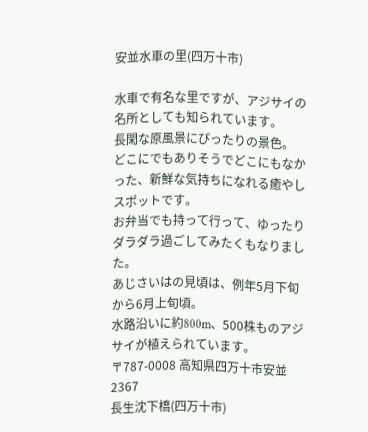安並水車の里(四万十市)

水車で有名な里ですが、アジサイの名所としても知られています。
長閑な原風景にぴったりの景色。
どこにでもありそうでどこにもなかった、新鮮な気持ちになれる癒やしスポットです。
お弁当でも持って行って、ゆったりダラダラ過ごしてみたくもなりました。
あじさいはの見頃は、例年5月下旬から6月上旬頃。
水路沿いに約800m、500株ものアジサイが植えられています。
〒787-0008 高知県四万十市安並2367
長生沈下橋(四万十市)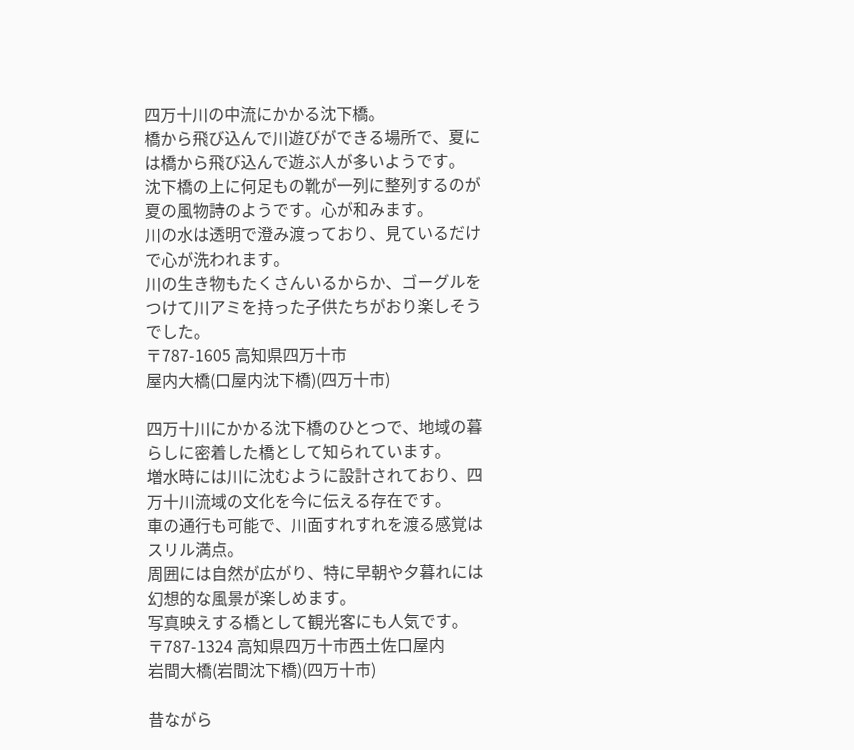四万十川の中流にかかる沈下橋。
橋から飛び込んで川遊びができる場所で、夏には橋から飛び込んで遊ぶ人が多いようです。
沈下橋の上に何足もの靴が一列に整列するのが夏の風物詩のようです。心が和みます。
川の水は透明で澄み渡っており、見ているだけで心が洗われます。
川の生き物もたくさんいるからか、ゴーグルをつけて川アミを持った子供たちがおり楽しそうでした。
〒787-1605 高知県四万十市
屋内大橋(口屋内沈下橋)(四万十市)

四万十川にかかる沈下橋のひとつで、地域の暮らしに密着した橋として知られています。
増水時には川に沈むように設計されており、四万十川流域の文化を今に伝える存在です。
車の通行も可能で、川面すれすれを渡る感覚はスリル満点。
周囲には自然が広がり、特に早朝や夕暮れには幻想的な風景が楽しめます。
写真映えする橋として観光客にも人気です。
〒787-1324 高知県四万十市西土佐口屋内
岩間大橋(岩間沈下橋)(四万十市)

昔ながら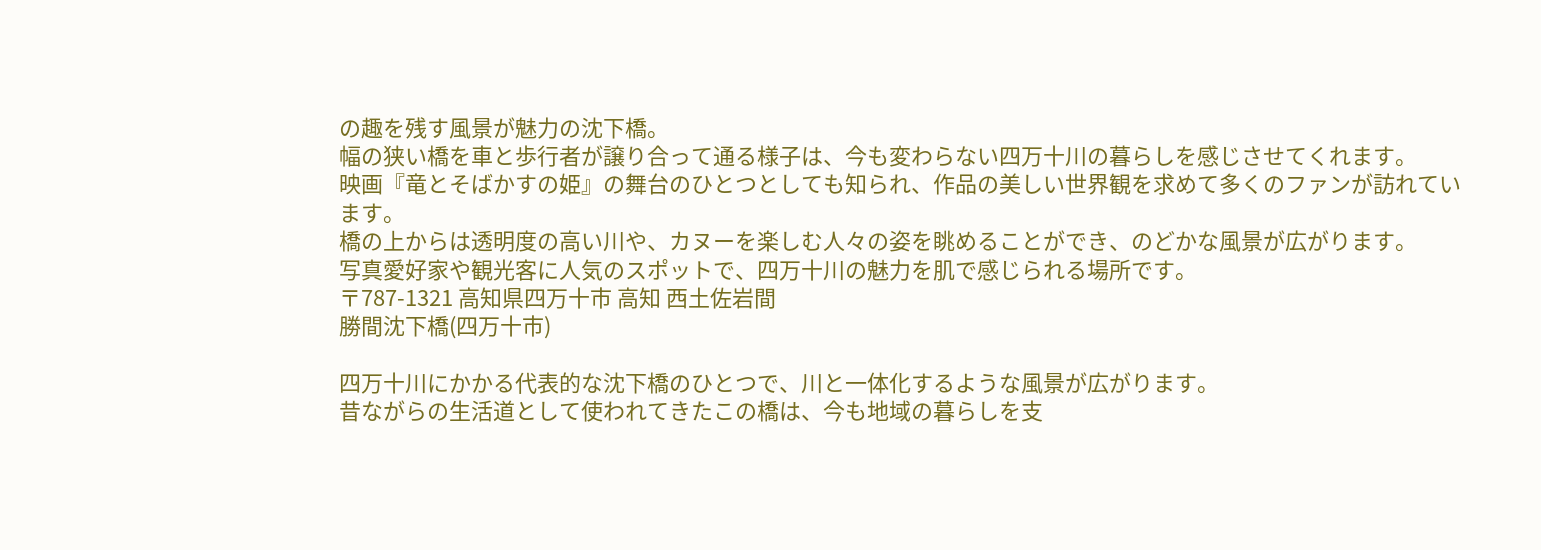の趣を残す風景が魅力の沈下橋。
幅の狭い橋を車と歩行者が譲り合って通る様子は、今も変わらない四万十川の暮らしを感じさせてくれます。
映画『竜とそばかすの姫』の舞台のひとつとしても知られ、作品の美しい世界観を求めて多くのファンが訪れています。
橋の上からは透明度の高い川や、カヌーを楽しむ人々の姿を眺めることができ、のどかな風景が広がります。
写真愛好家や観光客に人気のスポットで、四万十川の魅力を肌で感じられる場所です。
〒787-1321 高知県四万十市 高知 西土佐岩間
勝間沈下橋(四万十市)

四万十川にかかる代表的な沈下橋のひとつで、川と一体化するような風景が広がります。
昔ながらの生活道として使われてきたこの橋は、今も地域の暮らしを支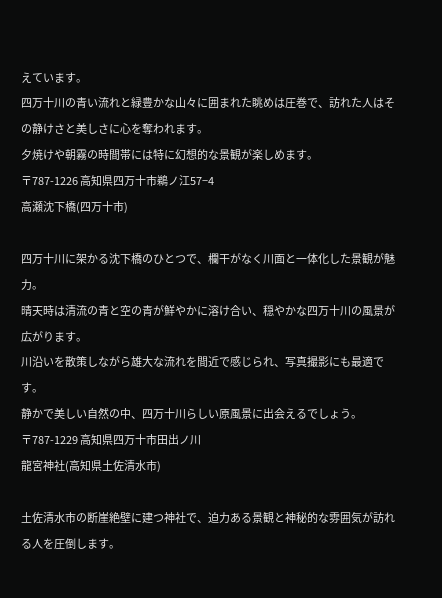えています。
四万十川の青い流れと緑豊かな山々に囲まれた眺めは圧巻で、訪れた人はその静けさと美しさに心を奪われます。
夕焼けや朝霧の時間帯には特に幻想的な景観が楽しめます。
〒787-1226 高知県四万十市鵜ノ江57−4
高瀬沈下橋(四万十市)

四万十川に架かる沈下橋のひとつで、欄干がなく川面と一体化した景観が魅力。
晴天時は清流の青と空の青が鮮やかに溶け合い、穏やかな四万十川の風景が広がります。
川沿いを散策しながら雄大な流れを間近で感じられ、写真撮影にも最適です。
静かで美しい自然の中、四万十川らしい原風景に出会えるでしょう。
〒787-1229 高知県四万十市田出ノ川
龍宮神社(高知県土佐清水市)

土佐清水市の断崖絶壁に建つ神社で、迫力ある景観と神秘的な雰囲気が訪れる人を圧倒します。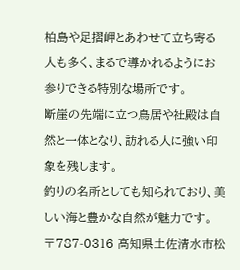柏島や足摺岬とあわせて立ち寄る人も多く、まるで導かれるようにお参りできる特別な場所です。
断崖の先端に立つ鳥居や社殿は自然と一体となり、訪れる人に強い印象を残します。
釣りの名所としても知られており、美しい海と豊かな自然が魅力です。
〒787-0316 高知県土佐清水市松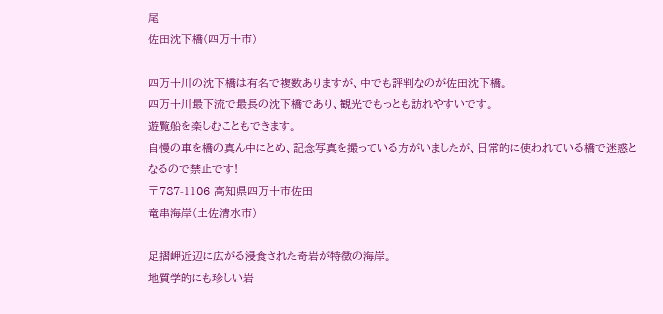尾
佐田沈下橋(四万十市)

四万十川の沈下橋は有名で複数ありますが、中でも評判なのが佐田沈下橋。
四万十川最下流で最長の沈下橋であり、観光でもっとも訪れやすいです。
遊覧船を楽しむこともできます。
自慢の車を橋の真ん中にとめ、記念写真を撮っている方がいましたが、日常的に使われている橋で迷惑となるので禁止です!
〒787-1106 高知県四万十市佐田
竜串海岸(土佐清水市)

足摺岬近辺に広がる浸食された奇岩が特徴の海岸。
地質学的にも珍しい岩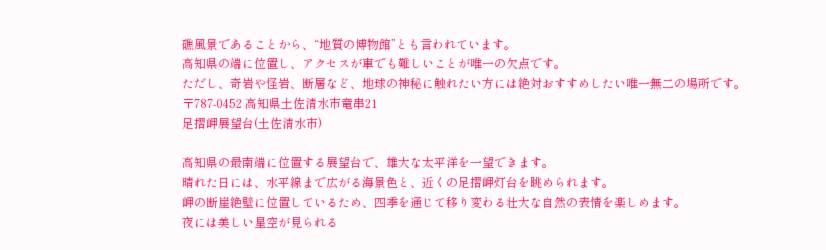礁風景であることから、“地質の博物館”とも言われています。
高知県の端に位置し、アクセスが車でも難しいことが唯一の欠点です。
ただし、奇岩や怪岩、断層など、地球の神秘に触れたい方には絶対おすすめしたい唯一無二の場所です。
〒787-0452 高知県土佐清水市竜串21
足摺岬展望台(土佐清水市)

高知県の最南端に位置する展望台で、雄大な太平洋を一望できます。
晴れた日には、水平線まで広がる海景色と、近くの足摺岬灯台を眺められます。
岬の断崖絶壁に位置しているため、四季を通じて移り変わる壮大な自然の表情を楽しめます。
夜には美しい星空が見られる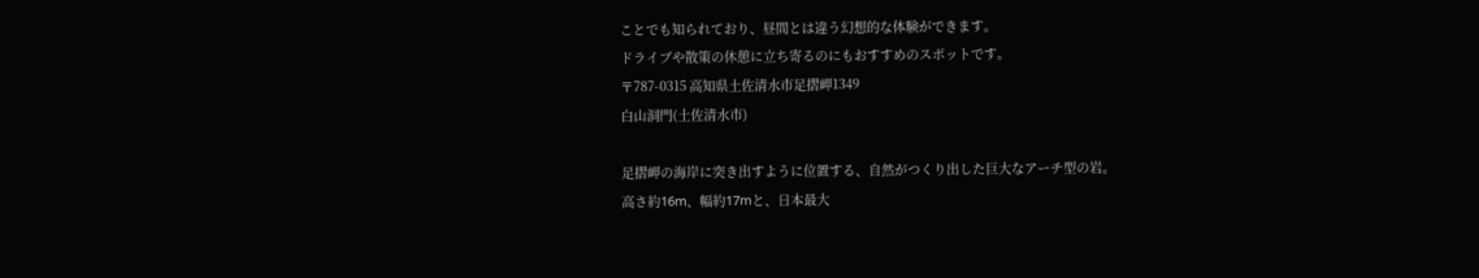ことでも知られており、昼間とは違う幻想的な体験ができます。
ドライブや散策の休憩に立ち寄るのにもおすすめのスポットです。
〒787-0315 高知県土佐清水市足摺岬1349
白山洞門(土佐清水市)

足摺岬の海岸に突き出すように位置する、自然がつくり出した巨大なアーチ型の岩。
高さ約16m、幅約17mと、日本最大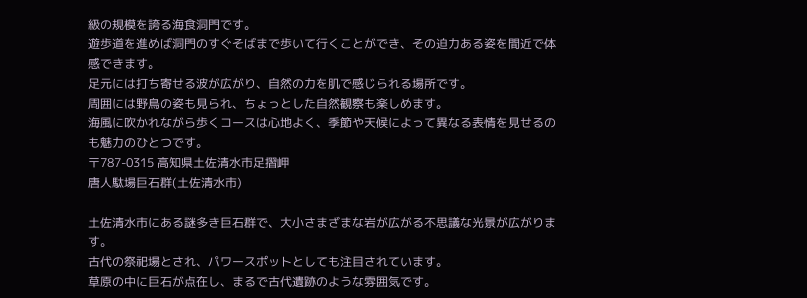級の規模を誇る海食洞門です。
遊歩道を進めば洞門のすぐそばまで歩いて行くことができ、その迫力ある姿を間近で体感できます。
足元には打ち寄せる波が広がり、自然の力を肌で感じられる場所です。
周囲には野鳥の姿も見られ、ちょっとした自然観察も楽しめます。
海風に吹かれながら歩くコースは心地よく、季節や天候によって異なる表情を見せるのも魅力のひとつです。
〒787-0315 高知県土佐清水市足摺岬
唐人駄場巨石群(土佐清水市)

土佐清水市にある謎多き巨石群で、大小さまざまな岩が広がる不思議な光景が広がります。
古代の祭祀場とされ、パワースポットとしても注目されています。
草原の中に巨石が点在し、まるで古代遺跡のような雰囲気です。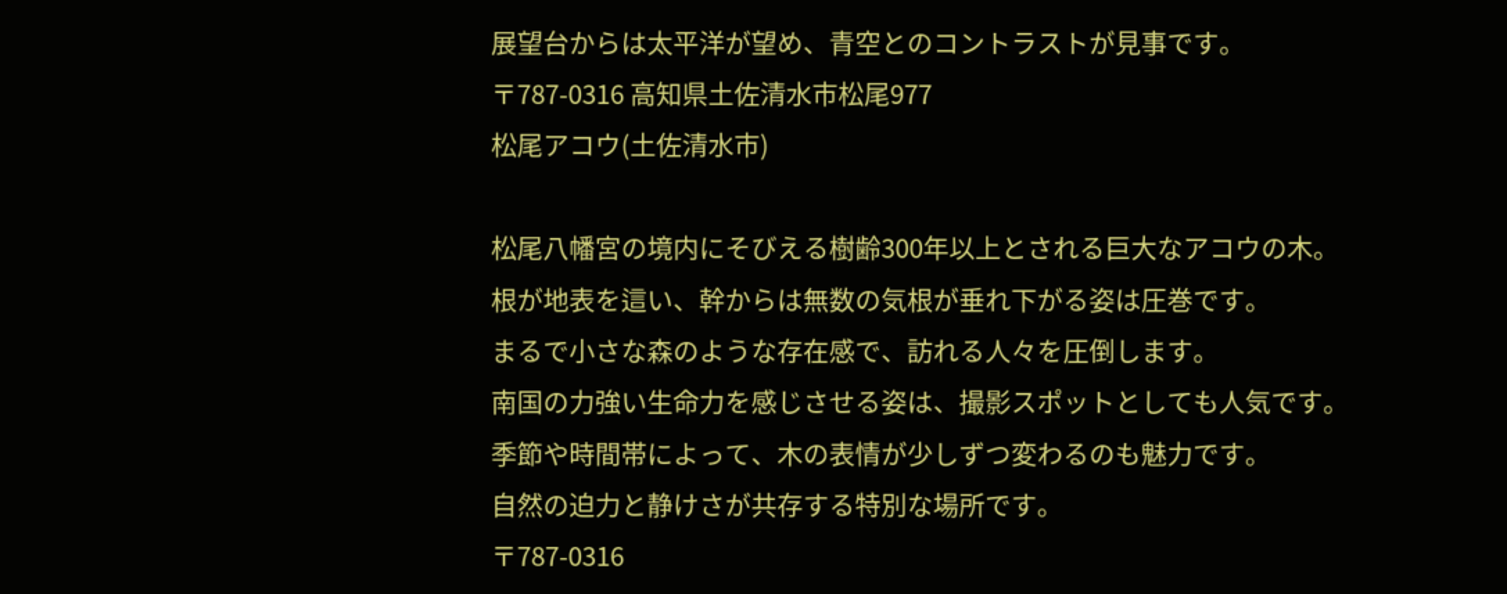展望台からは太平洋が望め、青空とのコントラストが見事です。
〒787-0316 高知県土佐清水市松尾977
松尾アコウ(土佐清水市)

松尾八幡宮の境内にそびえる樹齢300年以上とされる巨大なアコウの木。
根が地表を這い、幹からは無数の気根が垂れ下がる姿は圧巻です。
まるで小さな森のような存在感で、訪れる人々を圧倒します。
南国の力強い生命力を感じさせる姿は、撮影スポットとしても人気です。
季節や時間帯によって、木の表情が少しずつ変わるのも魅力です。
自然の迫力と静けさが共存する特別な場所です。
〒787-0316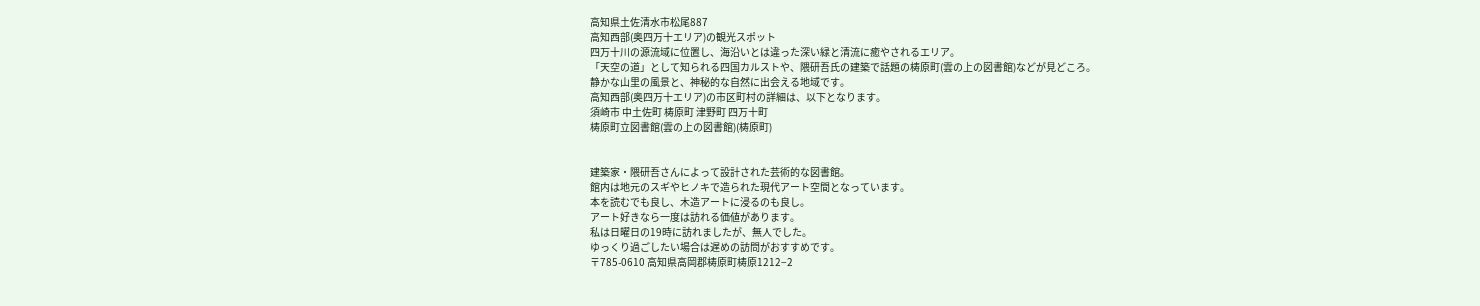高知県土佐清水市松尾887
高知西部(奥四万十エリア)の観光スポット
四万十川の源流域に位置し、海沿いとは違った深い緑と清流に癒やされるエリア。
「天空の道」として知られる四国カルストや、隈研吾氏の建築で話題の梼原町(雲の上の図書館)などが見どころ。
静かな山里の風景と、神秘的な自然に出会える地域です。
高知西部(奥四万十エリア)の市区町村の詳細は、以下となります。
須崎市 中土佐町 梼原町 津野町 四万十町
梼原町立図書館(雲の上の図書館)(梼原町)


建築家・隈研吾さんによって設計された芸術的な図書館。
館内は地元のスギやヒノキで造られた現代アート空間となっています。
本を読むでも良し、木造アートに浸るのも良し。
アート好きなら一度は訪れる価値があります。
私は日曜日の19時に訪れましたが、無人でした。
ゆっくり過ごしたい場合は遅めの訪問がおすすめです。
〒785-0610 高知県高岡郡梼原町梼原1212−2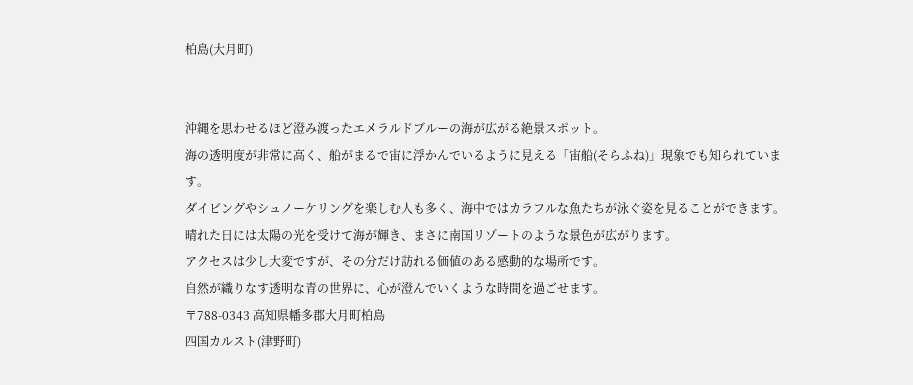柏島(大月町)


沖縄を思わせるほど澄み渡ったエメラルドブルーの海が広がる絶景スポット。
海の透明度が非常に高く、船がまるで宙に浮かんでいるように見える「宙船(そらふね)」現象でも知られています。
ダイビングやシュノーケリングを楽しむ人も多く、海中ではカラフルな魚たちが泳ぐ姿を見ることができます。
晴れた日には太陽の光を受けて海が輝き、まさに南国リゾートのような景色が広がります。
アクセスは少し大変ですが、その分だけ訪れる価値のある感動的な場所です。
自然が織りなす透明な青の世界に、心が澄んでいくような時間を過ごせます。
〒788-0343 高知県幡多郡大月町柏島
四国カルスト(津野町)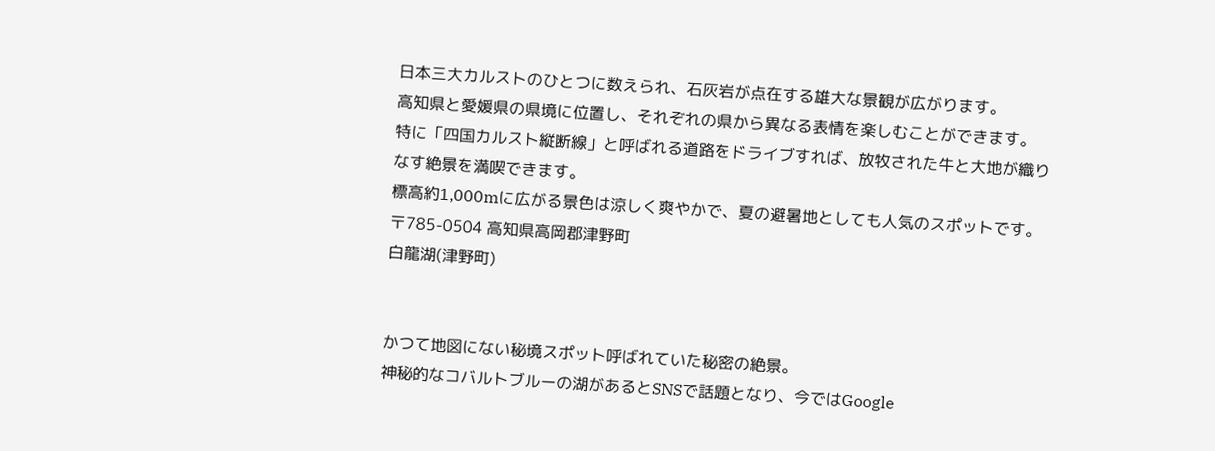日本三大カルストのひとつに数えられ、石灰岩が点在する雄大な景観が広がります。
高知県と愛媛県の県境に位置し、それぞれの県から異なる表情を楽しむことができます。
特に「四国カルスト縦断線」と呼ばれる道路をドライブすれば、放牧された牛と大地が織りなす絶景を満喫できます。
標高約1,000mに広がる景色は涼しく爽やかで、夏の避暑地としても人気のスポットです。
〒785-0504 高知県高岡郡津野町
白龍湖(津野町)


かつて地図にない秘境スポット呼ばれていた秘密の絶景。
神秘的なコバルトブルーの湖があるとSNSで話題となり、今ではGoogle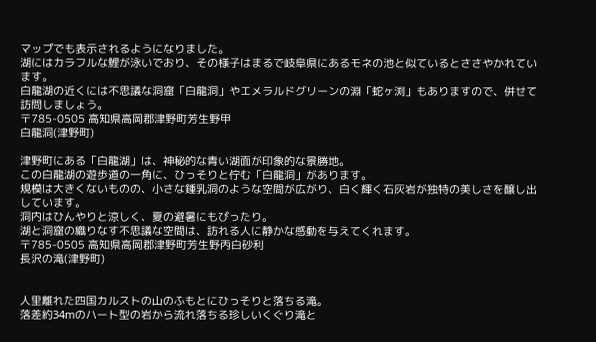マップでも表示されるようになりました。
湖にはカラフルな鯉が泳いでおり、その様子はまるで岐阜県にあるモネの池と似ているとささやかれています。
白龍湖の近くには不思議な洞窟「白龍洞」やエメラルドグリーンの淵「蛇ヶ渕」もありますので、併せて訪問しましょう。
〒785-0505 高知県高岡郡津野町芳生野甲
白龍洞(津野町)

津野町にある「白龍湖」は、神秘的な青い湖面が印象的な景勝地。
この白龍湖の遊歩道の一角に、ひっそりと佇む「白龍洞」があります。
規模は大きくないものの、小さな鍾乳洞のような空間が広がり、白く輝く石灰岩が独特の美しさを醸し出しています。
洞内はひんやりと涼しく、夏の避暑にもぴったり。
湖と洞窟の織りなす不思議な空間は、訪れる人に静かな感動を与えてくれます。
〒785-0505 高知県高岡郡津野町芳生野丙白砂利
長沢の滝(津野町)


人里離れた四国カルストの山のふもとにひっそりと落ちる滝。
落差約34mのハート型の岩から流れ落ちる珍しいくぐり滝と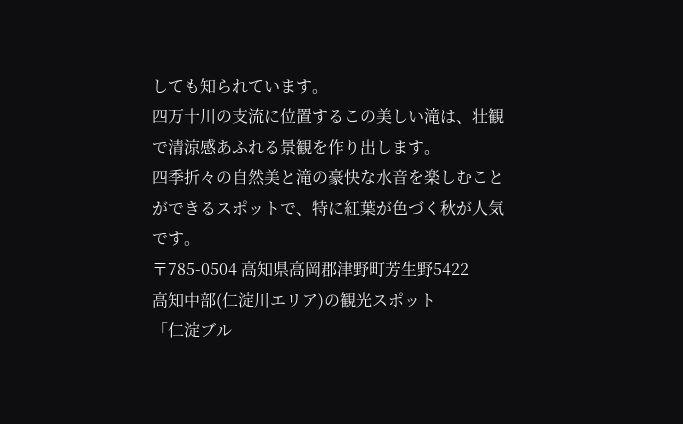しても知られています。
四万十川の支流に位置するこの美しい滝は、壮観で清涼感あふれる景観を作り出します。
四季折々の自然美と滝の豪快な水音を楽しむことができるスポットで、特に紅葉が色づく秋が人気です。
〒785-0504 高知県高岡郡津野町芳生野5422
高知中部(仁淀川エリア)の観光スポット
「仁淀ブル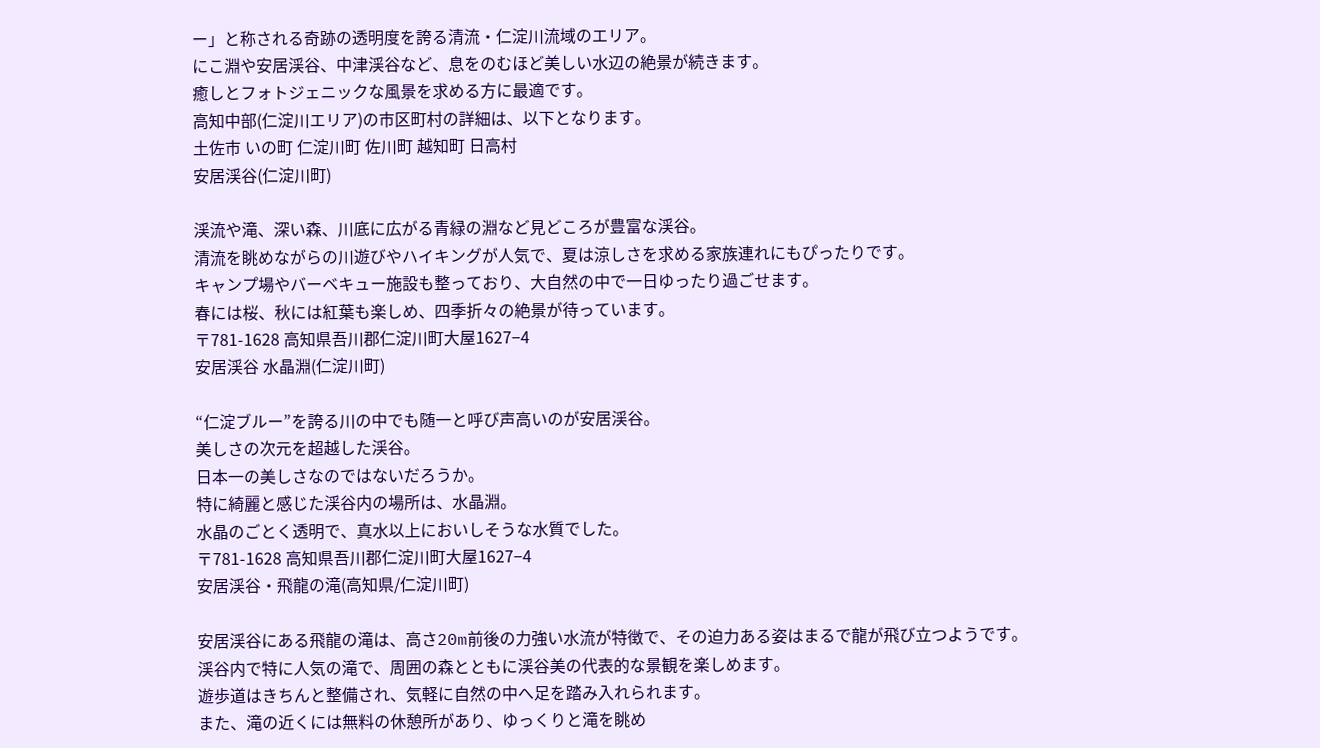ー」と称される奇跡の透明度を誇る清流・仁淀川流域のエリア。
にこ淵や安居渓谷、中津渓谷など、息をのむほど美しい水辺の絶景が続きます。
癒しとフォトジェニックな風景を求める方に最適です。
高知中部(仁淀川エリア)の市区町村の詳細は、以下となります。
土佐市 いの町 仁淀川町 佐川町 越知町 日高村
安居渓谷(仁淀川町)

渓流や滝、深い森、川底に広がる青緑の淵など見どころが豊富な渓谷。
清流を眺めながらの川遊びやハイキングが人気で、夏は涼しさを求める家族連れにもぴったりです。
キャンプ場やバーベキュー施設も整っており、大自然の中で一日ゆったり過ごせます。
春には桜、秋には紅葉も楽しめ、四季折々の絶景が待っています。
〒781-1628 高知県吾川郡仁淀川町大屋1627−4
安居渓谷 水晶淵(仁淀川町)

“仁淀ブルー”を誇る川の中でも随一と呼び声高いのが安居渓谷。
美しさの次元を超越した渓谷。
日本一の美しさなのではないだろうか。
特に綺麗と感じた渓谷内の場所は、水晶淵。
水晶のごとく透明で、真水以上においしそうな水質でした。
〒781-1628 高知県吾川郡仁淀川町大屋1627−4
安居渓谷・飛龍の滝(高知県/仁淀川町)

安居渓谷にある飛龍の滝は、高さ20m前後の力強い水流が特徴で、その迫力ある姿はまるで龍が飛び立つようです。
渓谷内で特に人気の滝で、周囲の森とともに渓谷美の代表的な景観を楽しめます。
遊歩道はきちんと整備され、気軽に自然の中へ足を踏み入れられます。
また、滝の近くには無料の休憩所があり、ゆっくりと滝を眺め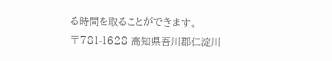る時間を取ることができます。
〒781-1628 高知県吾川郡仁淀川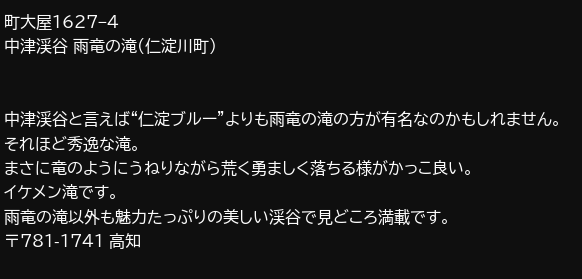町大屋1627−4
中津渓谷 雨竜の滝(仁淀川町)


中津渓谷と言えば“仁淀ブルー”よりも雨竜の滝の方が有名なのかもしれません。
それほど秀逸な滝。
まさに竜のようにうねりながら荒く勇ましく落ちる様がかっこ良い。
イケメン滝です。
雨竜の滝以外も魅力たっぷりの美しい渓谷で見どころ満載です。
〒781-1741 高知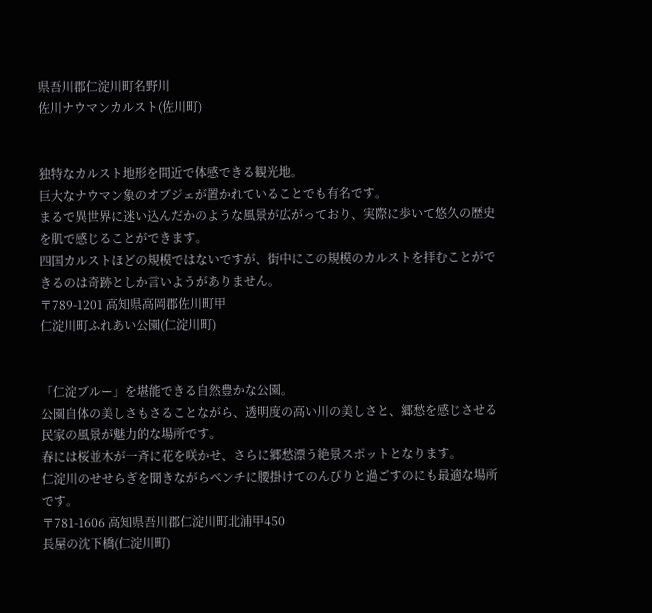県吾川郡仁淀川町名野川
佐川ナウマンカルスト(佐川町)


独特なカルスト地形を間近で体感できる観光地。
巨大なナウマン象のオブジェが置かれていることでも有名です。
まるで異世界に迷い込んだかのような風景が広がっており、実際に歩いて悠久の歴史を肌で感じることができます。
四国カルストほどの規模ではないですが、街中にこの規模のカルストを拝むことができるのは奇跡としか言いようがありません。
〒789-1201 高知県高岡郡佐川町甲
仁淀川町ふれあい公園(仁淀川町)


「仁淀ブルー」を堪能できる自然豊かな公園。
公園自体の美しさもさることながら、透明度の高い川の美しさと、郷愁を感じさせる民家の風景が魅力的な場所です。
春には桜並木が一斉に花を咲かせ、さらに郷愁漂う絶景スポットとなります。
仁淀川のせせらぎを聞きながらベンチに腰掛けてのんびりと過ごすのにも最適な場所です。
〒781-1606 高知県吾川郡仁淀川町北浦甲450
長屋の沈下橋(仁淀川町)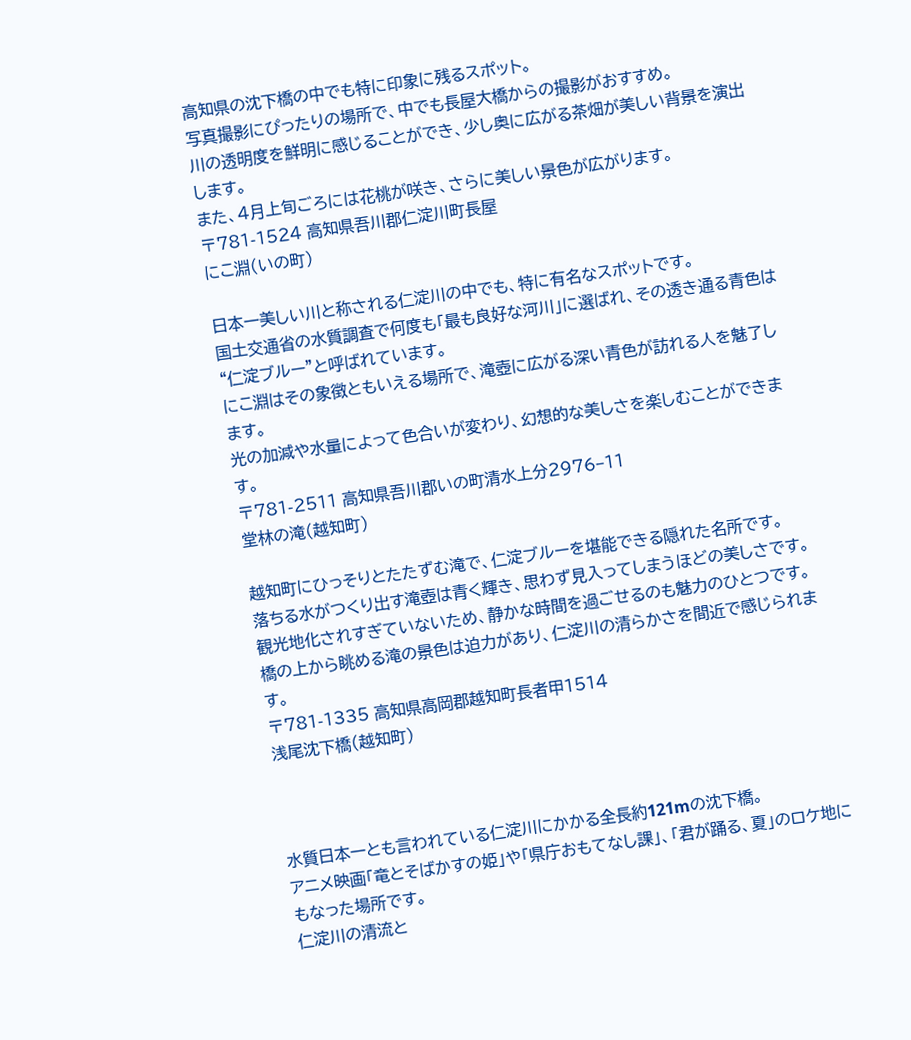高知県の沈下橋の中でも特に印象に残るスポット。
写真撮影にぴったりの場所で、中でも長屋大橋からの撮影がおすすめ。
川の透明度を鮮明に感じることができ、少し奥に広がる茶畑が美しい背景を演出します。
また、4月上旬ごろには花桃が咲き、さらに美しい景色が広がります。
〒781-1524 高知県吾川郡仁淀川町長屋
にこ淵(いの町)

日本一美しい川と称される仁淀川の中でも、特に有名なスポットです。
国土交通省の水質調査で何度も「最も良好な河川」に選ばれ、その透き通る青色は“仁淀ブルー”と呼ばれています。
にこ淵はその象徴ともいえる場所で、滝壺に広がる深い青色が訪れる人を魅了します。
光の加減や水量によって色合いが変わり、幻想的な美しさを楽しむことができます。
〒781-2511 高知県吾川郡いの町清水上分2976−11
堂林の滝(越知町)

越知町にひっそりとたたずむ滝で、仁淀ブルーを堪能できる隠れた名所です。
落ちる水がつくり出す滝壺は青く輝き、思わず見入ってしまうほどの美しさです。
観光地化されすぎていないため、静かな時間を過ごせるのも魅力のひとつです。
橋の上から眺める滝の景色は迫力があり、仁淀川の清らかさを間近で感じられます。
〒781-1335 高知県高岡郡越知町長者甲1514
浅尾沈下橋(越知町)



水質日本一とも言われている仁淀川にかかる全長約121mの沈下橋。
アニメ映画「竜とそばかすの姫」や「県庁おもてなし課」、「君が踊る、夏」のロケ地にもなった場所です。
仁淀川の清流と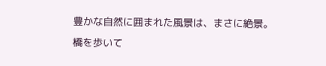豊かな自然に囲まれた風景は、まさに絶景。
橋を歩いて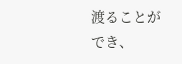渡ることができ、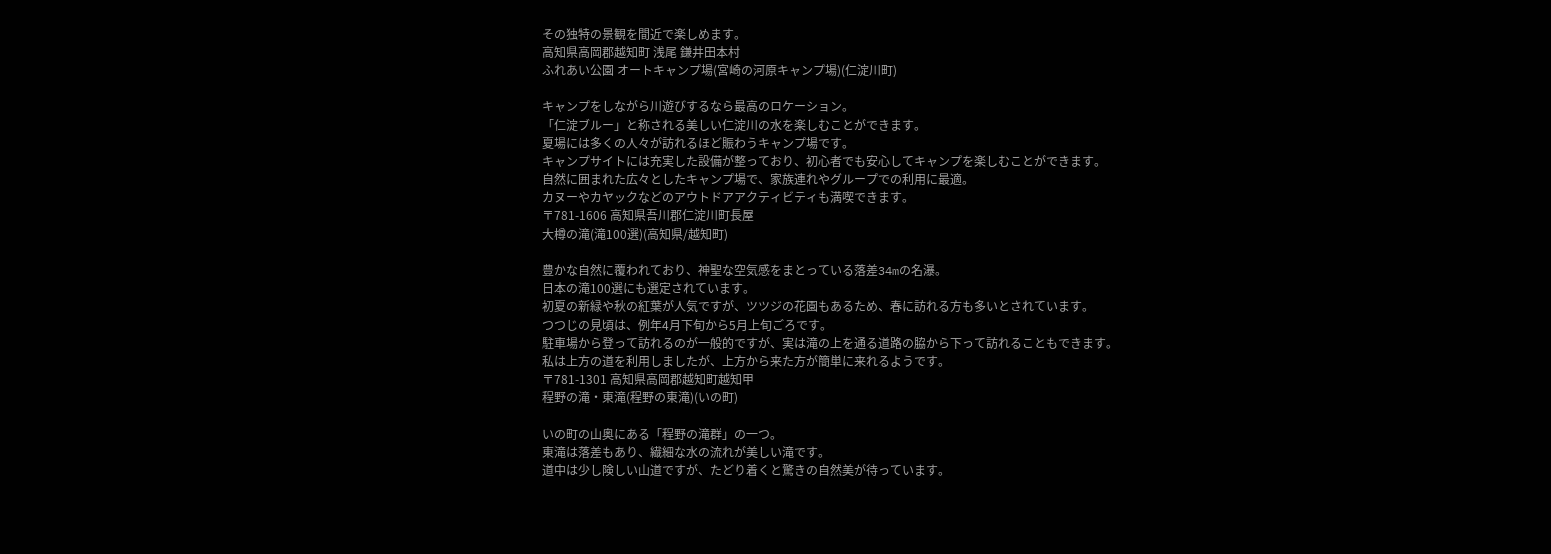その独特の景観を間近で楽しめます。
高知県高岡郡越知町 浅尾 鎌井田本村
ふれあい公園 オートキャンプ場(宮崎の河原キャンプ場)(仁淀川町)

キャンプをしながら川遊びするなら最高のロケーション。
「仁淀ブルー」と称される美しい仁淀川の水を楽しむことができます。
夏場には多くの人々が訪れるほど賑わうキャンプ場です。
キャンプサイトには充実した設備が整っており、初心者でも安心してキャンプを楽しむことができます。
自然に囲まれた広々としたキャンプ場で、家族連れやグループでの利用に最適。
カヌーやカヤックなどのアウトドアアクティビティも満喫できます。
〒781-1606 高知県吾川郡仁淀川町長屋
大樽の滝(滝100選)(高知県/越知町)

豊かな自然に覆われており、神聖な空気感をまとっている落差34mの名瀑。
日本の滝100選にも選定されています。
初夏の新緑や秋の紅葉が人気ですが、ツツジの花園もあるため、春に訪れる方も多いとされています。
つつじの見頃は、例年4月下旬から5月上旬ごろです。
駐車場から登って訪れるのが一般的ですが、実は滝の上を通る道路の脇から下って訪れることもできます。
私は上方の道を利用しましたが、上方から来た方が簡単に来れるようです。
〒781-1301 高知県高岡郡越知町越知甲
程野の滝・東滝(程野の東滝)(いの町)

いの町の山奥にある「程野の滝群」の一つ。
東滝は落差もあり、繊細な水の流れが美しい滝です。
道中は少し険しい山道ですが、たどり着くと驚きの自然美が待っています。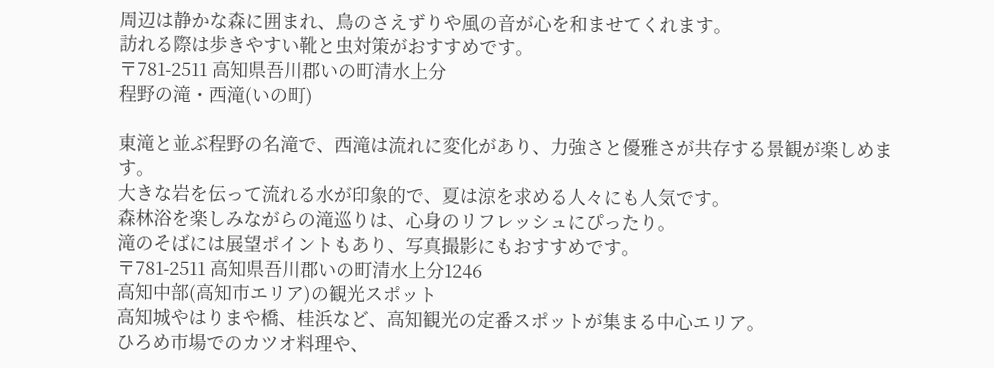周辺は静かな森に囲まれ、鳥のさえずりや風の音が心を和ませてくれます。
訪れる際は歩きやすい靴と虫対策がおすすめです。
〒781-2511 高知県吾川郡いの町清水上分
程野の滝・西滝(いの町)

東滝と並ぶ程野の名滝で、西滝は流れに変化があり、力強さと優雅さが共存する景観が楽しめます。
大きな岩を伝って流れる水が印象的で、夏は涼を求める人々にも人気です。
森林浴を楽しみながらの滝巡りは、心身のリフレッシュにぴったり。
滝のそばには展望ポイントもあり、写真撮影にもおすすめです。
〒781-2511 高知県吾川郡いの町清水上分1246
高知中部(高知市エリア)の観光スポット
高知城やはりまや橋、桂浜など、高知観光の定番スポットが集まる中心エリア。
ひろめ市場でのカツオ料理や、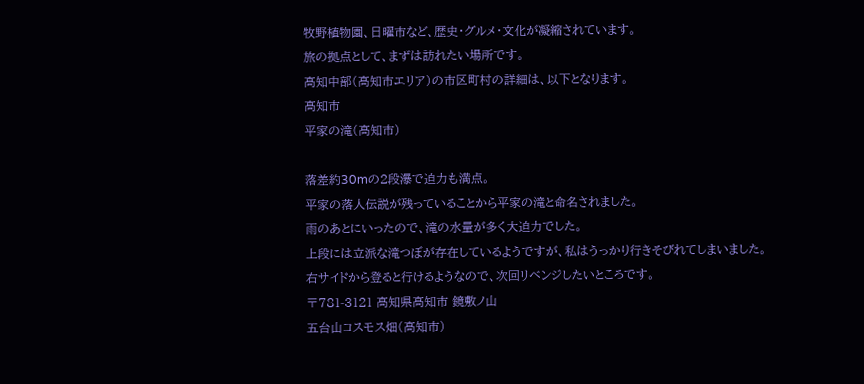牧野植物園、日曜市など、歴史・グルメ・文化が凝縮されています。
旅の拠点として、まずは訪れたい場所です。
高知中部(高知市エリア)の市区町村の詳細は、以下となります。
高知市
平家の滝(高知市)

落差約30mの2段瀑で迫力も満点。
平家の落人伝説が残っていることから平家の滝と命名されました。
雨のあとにいったので、滝の水量が多く大迫力でした。
上段には立派な滝つぼが存在しているようですが、私はうっかり行きそびれてしまいました。
右サイドから登ると行けるようなので、次回リベンジしたいところです。
〒781-3121 高知県高知市 鏡敷ノ山
五台山コスモス畑(高知市)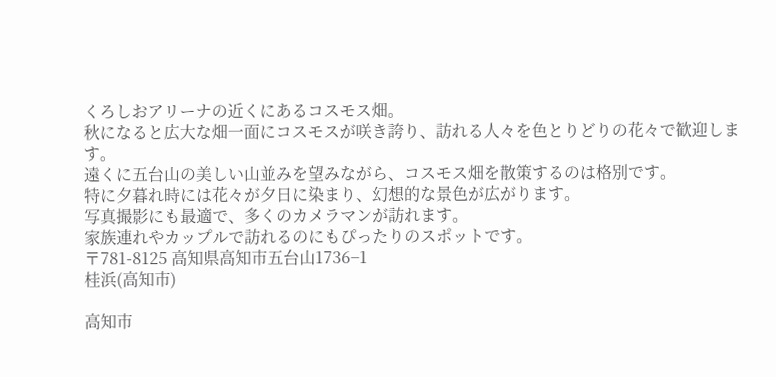くろしおアリーナの近くにあるコスモス畑。
秋になると広大な畑一面にコスモスが咲き誇り、訪れる人々を色とりどりの花々で歓迎します。
遠くに五台山の美しい山並みを望みながら、コスモス畑を散策するのは格別です。
特に夕暮れ時には花々が夕日に染まり、幻想的な景色が広がります。
写真撮影にも最適で、多くのカメラマンが訪れます。
家族連れやカップルで訪れるのにもぴったりのスポットです。
〒781-8125 高知県高知市五台山1736−1
桂浜(高知市)

高知市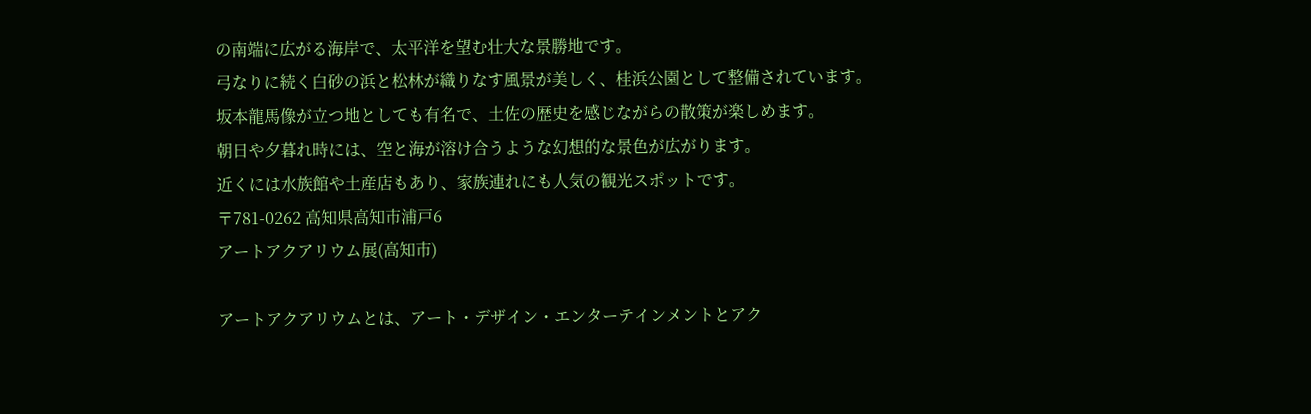の南端に広がる海岸で、太平洋を望む壮大な景勝地です。
弓なりに続く白砂の浜と松林が織りなす風景が美しく、桂浜公園として整備されています。
坂本龍馬像が立つ地としても有名で、土佐の歴史を感じながらの散策が楽しめます。
朝日や夕暮れ時には、空と海が溶け合うような幻想的な景色が広がります。
近くには水族館や土産店もあり、家族連れにも人気の観光スポットです。
〒781-0262 高知県高知市浦戸6
アートアクアリウム展(高知市)

アートアクアリウムとは、アート・デザイン・エンターテインメントとアク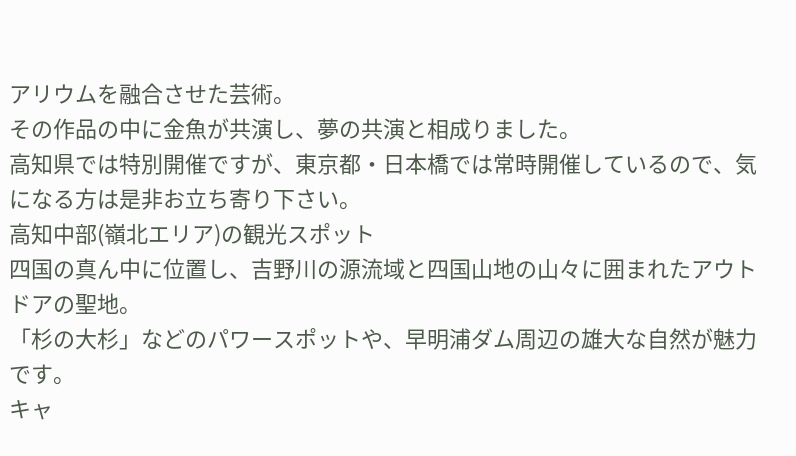アリウムを融合させた芸術。
その作品の中に金魚が共演し、夢の共演と相成りました。
高知県では特別開催ですが、東京都・日本橋では常時開催しているので、気になる方は是非お立ち寄り下さい。
高知中部(嶺北エリア)の観光スポット
四国の真ん中に位置し、吉野川の源流域と四国山地の山々に囲まれたアウトドアの聖地。
「杉の大杉」などのパワースポットや、早明浦ダム周辺の雄大な自然が魅力です。
キャ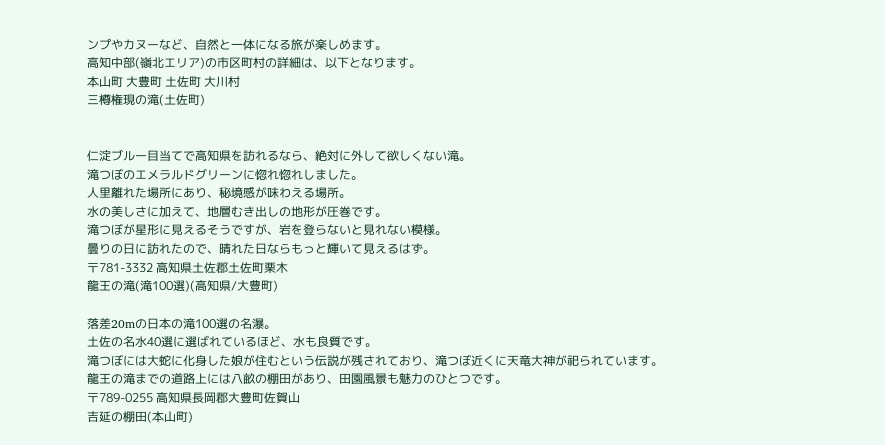ンプやカヌーなど、自然と一体になる旅が楽しめます。
高知中部(嶺北エリア)の市区町村の詳細は、以下となります。
本山町 大豊町 土佐町 大川村
三樽権現の滝(土佐町)


仁淀ブルー目当てで高知県を訪れるなら、絶対に外して欲しくない滝。
滝つぼのエメラルドグリーンに惚れ惚れしました。
人里離れた場所にあり、秘境感が味わえる場所。
水の美しさに加えて、地層むき出しの地形が圧巻です。
滝つぼが星形に見えるそうですが、岩を登らないと見れない模様。
曇りの日に訪れたので、晴れた日ならもっと輝いて見えるはず。
〒781-3332 高知県土佐郡土佐町栗木
龍王の滝(滝100選)(高知県/大豊町)

落差20mの日本の滝100選の名瀑。
土佐の名水40選に選ばれているほど、水も良質です。
滝つぼには大蛇に化身した娘が住むという伝説が残されており、滝つぼ近くに天竜大神が祀られています。
龍王の滝までの道路上には八畝の棚田があり、田園風景も魅力のひとつです。
〒789-0255 高知県長岡郡大豊町佐賀山
吉延の棚田(本山町)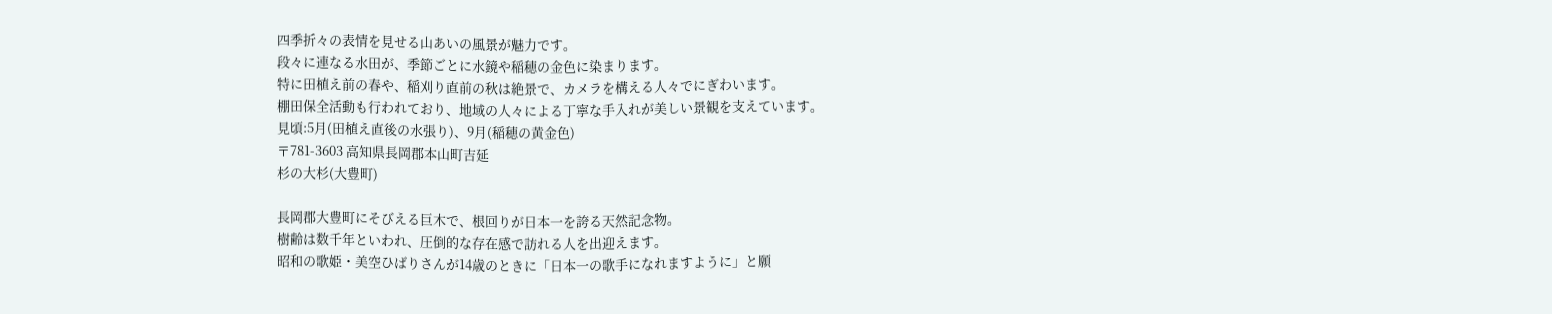四季折々の表情を見せる山あいの風景が魅力です。
段々に連なる水田が、季節ごとに水鏡や稲穂の金色に染まります。
特に田植え前の春や、稲刈り直前の秋は絶景で、カメラを構える人々でにぎわいます。
棚田保全活動も行われており、地域の人々による丁寧な手入れが美しい景観を支えています。
見頃:5月(田植え直後の水張り)、9月(稲穂の黄金色)
〒781-3603 高知県長岡郡本山町吉延
杉の大杉(大豊町)

長岡郡大豊町にそびえる巨木で、根回りが日本一を誇る天然記念物。
樹齢は数千年といわれ、圧倒的な存在感で訪れる人を出迎えます。
昭和の歌姫・美空ひばりさんが14歳のときに「日本一の歌手になれますように」と願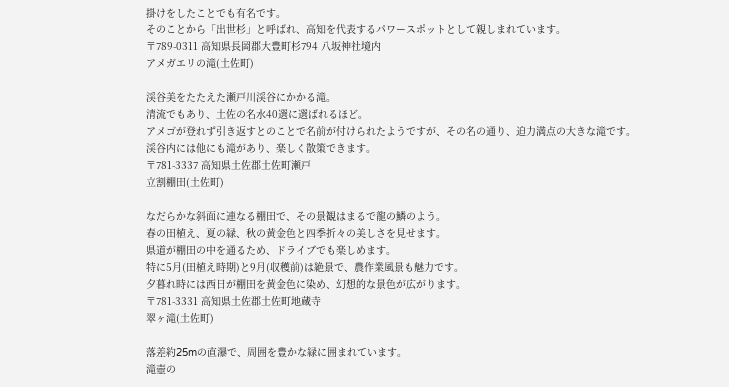掛けをしたことでも有名です。
そのことから「出世杉」と呼ばれ、高知を代表するパワースポットとして親しまれています。
〒789-0311 高知県長岡郡大豊町杉794 八坂神社境内
アメガエリの滝(土佐町)

渓谷美をたたえた瀬戸川渓谷にかかる滝。
清流でもあり、土佐の名水40選に選ばれるほど。
アメゴが登れず引き返すとのことで名前が付けられたようですが、その名の通り、迫力満点の大きな滝です。
渓谷内には他にも滝があり、楽しく散策できます。
〒781-3337 高知県土佐郡土佐町瀬戸
立割棚田(土佐町)

なだらかな斜面に連なる棚田で、その景観はまるで龍の鱗のよう。
春の田植え、夏の緑、秋の黄金色と四季折々の美しさを見せます。
県道が棚田の中を通るため、ドライブでも楽しめます。
特に5月(田植え時期)と9月(収穫前)は絶景で、農作業風景も魅力です。
夕暮れ時には西日が棚田を黄金色に染め、幻想的な景色が広がります。
〒781-3331 高知県土佐郡土佐町地蔵寺
翠ヶ滝(土佐町)

落差約25mの直瀑で、周囲を豊かな緑に囲まれています。
滝壺の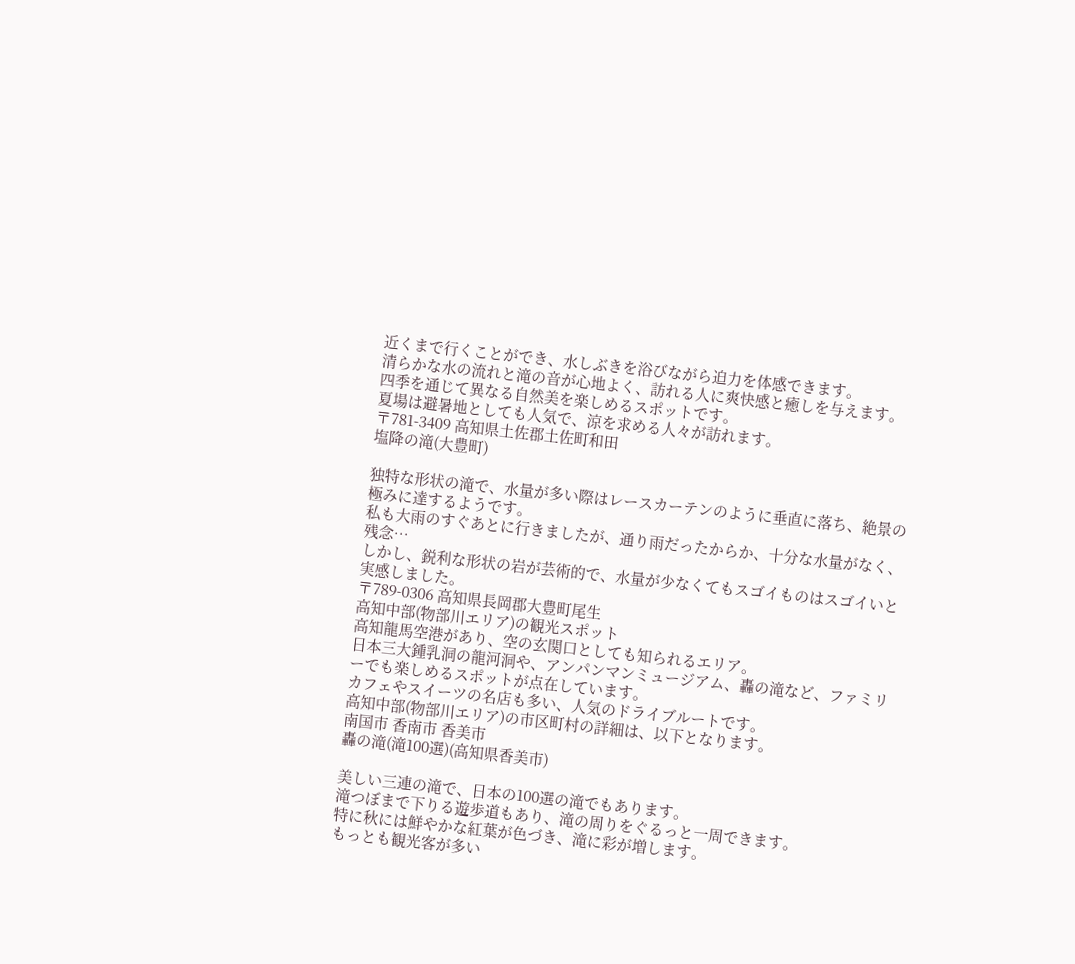近くまで行くことができ、水しぶきを浴びながら迫力を体感できます。
清らかな水の流れと滝の音が心地よく、訪れる人に爽快感と癒しを与えます。
四季を通じて異なる自然美を楽しめるスポットです。
夏場は避暑地としても人気で、涼を求める人々が訪れます。
〒781-3409 高知県土佐郡土佐町和田
塩降の滝(大豊町)

独特な形状の滝で、水量が多い際はレースカーテンのように垂直に落ち、絶景の極みに達するようです。
私も大雨のすぐあとに行きましたが、通り雨だったからか、十分な水量がなく、残念…
しかし、鋭利な形状の岩が芸術的で、水量が少なくてもスゴイものはスゴイいと実感しました。
〒789-0306 高知県長岡郡大豊町尾生
高知中部(物部川エリア)の観光スポット
高知龍馬空港があり、空の玄関口としても知られるエリア。
日本三大鍾乳洞の龍河洞や、アンパンマンミュージアム、轟の滝など、ファミリーでも楽しめるスポットが点在しています。
カフェやスイーツの名店も多い、人気のドライブルートです。
高知中部(物部川エリア)の市区町村の詳細は、以下となります。
南国市 香南市 香美市
轟の滝(滝100選)(高知県香美市)

美しい三連の滝で、日本の100選の滝でもあります。
滝つぼまで下りる遊歩道もあり、滝の周りをぐるっと一周できます。
特に秋には鮮やかな紅葉が色づき、滝に彩が増します。
もっとも観光客が多い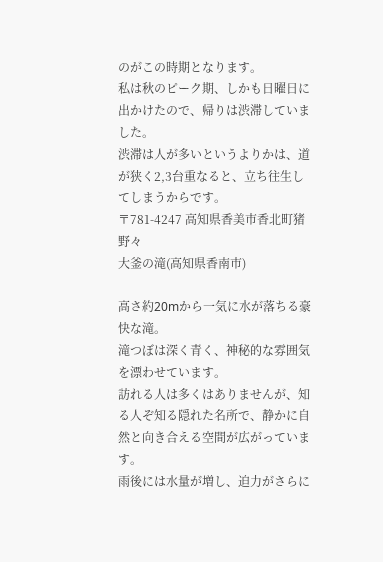のがこの時期となります。
私は秋のピーク期、しかも日曜日に出かけたので、帰りは渋滞していました。
渋滞は人が多いというよりかは、道が狭く2,3台重なると、立ち往生してしまうからです。
〒781-4247 高知県香美市香北町猪野々
大釜の滝(高知県香南市)

高さ約20mから一気に水が落ちる豪快な滝。
滝つぼは深く青く、神秘的な雰囲気を漂わせています。
訪れる人は多くはありませんが、知る人ぞ知る隠れた名所で、静かに自然と向き合える空間が広がっています。
雨後には水量が増し、迫力がさらに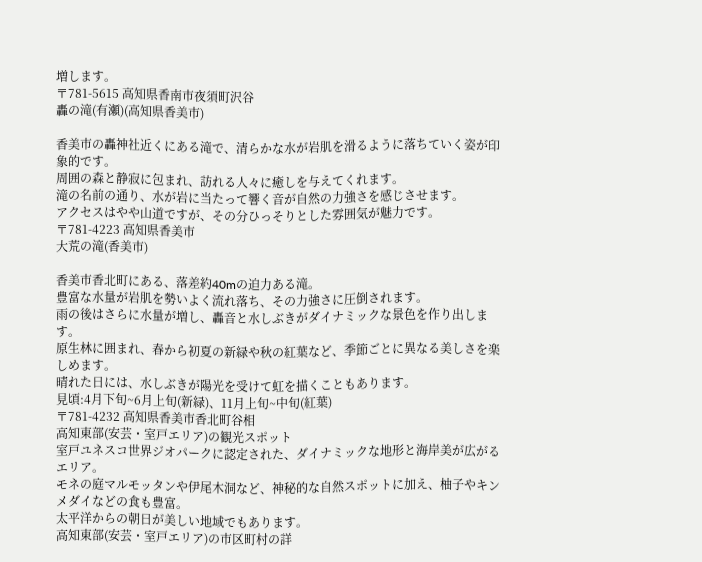増します。
〒781-5615 高知県香南市夜須町沢谷
轟の滝(有瀬)(高知県香美市)

香美市の轟神社近くにある滝で、清らかな水が岩肌を滑るように落ちていく姿が印象的です。
周囲の森と静寂に包まれ、訪れる人々に癒しを与えてくれます。
滝の名前の通り、水が岩に当たって響く音が自然の力強さを感じさせます。
アクセスはやや山道ですが、その分ひっそりとした雰囲気が魅力です。
〒781-4223 高知県香美市
大荒の滝(香美市)

香美市香北町にある、落差約40mの迫力ある滝。
豊富な水量が岩肌を勢いよく流れ落ち、その力強さに圧倒されます。
雨の後はさらに水量が増し、轟音と水しぶきがダイナミックな景色を作り出します。
原生林に囲まれ、春から初夏の新緑や秋の紅葉など、季節ごとに異なる美しさを楽しめます。
晴れた日には、水しぶきが陽光を受けて虹を描くこともあります。
見頃:4月下旬~6月上旬(新緑)、11月上旬~中旬(紅葉)
〒781-4232 高知県香美市香北町谷相
高知東部(安芸・室戸エリア)の観光スポット
室戸ユネスコ世界ジオパークに認定された、ダイナミックな地形と海岸美が広がるエリア。
モネの庭マルモッタンや伊尾木洞など、神秘的な自然スポットに加え、柚子やキンメダイなどの食も豊富。
太平洋からの朝日が美しい地域でもあります。
高知東部(安芸・室戸エリア)の市区町村の詳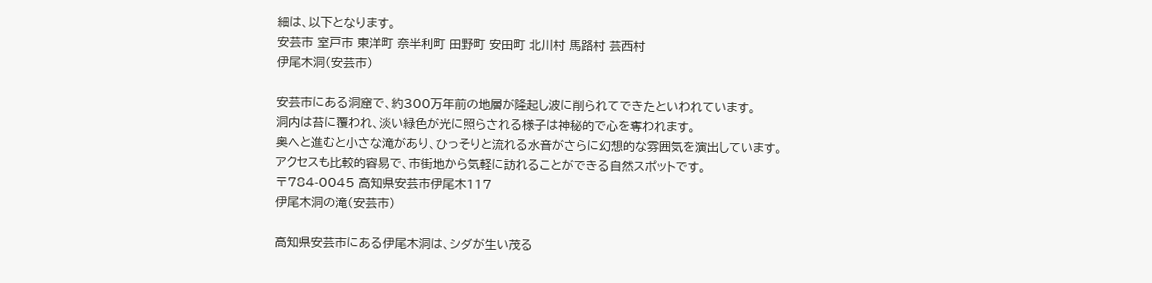細は、以下となります。
安芸市 室戸市 東洋町 奈半利町 田野町 安田町 北川村 馬路村 芸西村
伊尾木洞(安芸市)

安芸市にある洞窟で、約300万年前の地層が隆起し波に削られてできたといわれています。
洞内は苔に覆われ、淡い緑色が光に照らされる様子は神秘的で心を奪われます。
奥へと進むと小さな滝があり、ひっそりと流れる水音がさらに幻想的な雰囲気を演出しています。
アクセスも比較的容易で、市街地から気軽に訪れることができる自然スポットです。
〒784-0045 高知県安芸市伊尾木117
伊尾木洞の滝(安芸市)

高知県安芸市にある伊尾木洞は、シダが生い茂る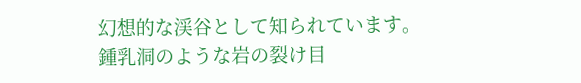幻想的な渓谷として知られています。
鍾乳洞のような岩の裂け目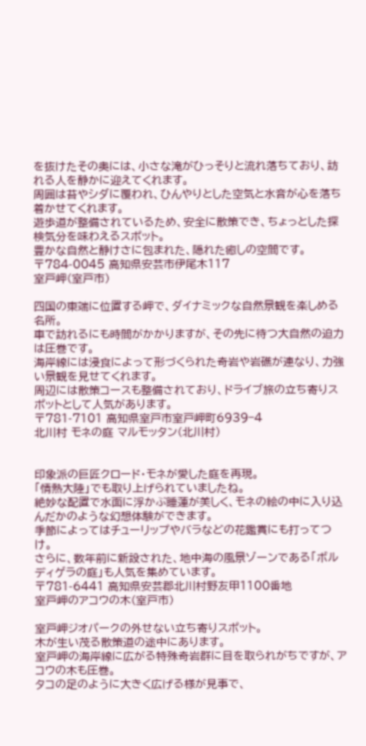を抜けたその奥には、小さな滝がひっそりと流れ落ちており、訪れる人を静かに迎えてくれます。
周囲は苔やシダに覆われ、ひんやりとした空気と水音が心を落ち着かせてくれます。
遊歩道が整備されているため、安全に散策でき、ちょっとした探検気分を味わえるスポット。
豊かな自然と静けさに包まれた、隠れた癒しの空間です。
〒784-0045 高知県安芸市伊尾木117
室戸岬(室戸市)

四国の東端に位置する岬で、ダイナミックな自然景観を楽しめる名所。
車で訪れるにも時間がかかりますが、その先に待つ大自然の迫力は圧巻です。
海岸線には浸食によって形づくられた奇岩や岩礁が連なり、力強い景観を見せてくれます。
周辺には散策コースも整備されており、ドライブ旅の立ち寄りスポットとして人気があります。
〒781-7101 高知県室戸市室戸岬町6939−4
北川村 モネの庭 マルモッタン(北川村)


印象派の巨匠クロード・モネが愛した庭を再現。
「情熱大陸」でも取り上げられていましたね。
絶妙な配置で水面に浮かぶ睡蓮が美しく、モネの絵の中に入り込んだかのような幻想体験ができます。
季節によってはチューリップやバラなどの花鑑賞にも打ってつけ。
さらに、数年前に新設された、地中海の風景ゾーンである「ボルディゲラの庭」も人気を集めています。
〒781-6441 高知県安芸郡北川村野友甲1100番地
室戸岬のアコウの木(室戸市)

室戸岬ジオパークの外せない立ち寄りスポット。
木が生い茂る散策道の途中にあります。
室戸岬の海岸線に広がる特殊奇岩群に目を取られがちですが、アコウの木も圧巻。
タコの足のように大きく広げる様が見事で、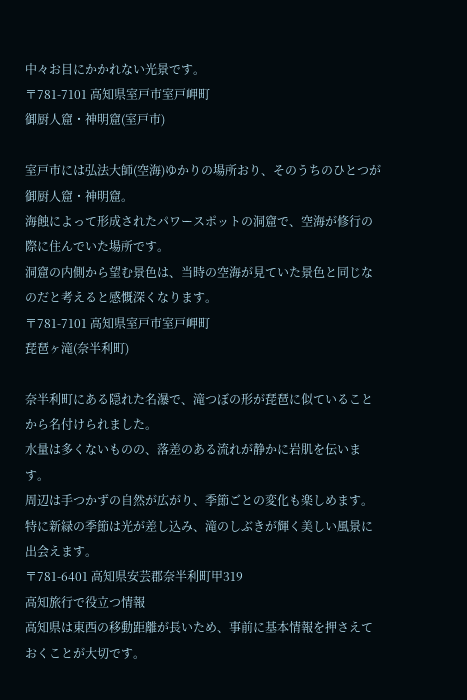中々お目にかかれない光景です。
〒781-7101 高知県室戸市室戸岬町
御厨人窟・神明窟(室戸市)

室戸市には弘法大師(空海)ゆかりの場所おり、そのうちのひとつが御厨人窟・神明窟。
海蝕によって形成されたパワースポットの洞窟で、空海が修行の際に住んでいた場所です。
洞窟の内側から望む景色は、当時の空海が見ていた景色と同じなのだと考えると感慨深くなります。
〒781-7101 高知県室戸市室戸岬町
琵琶ヶ滝(奈半利町)

奈半利町にある隠れた名瀑で、滝つぼの形が琵琶に似ていることから名付けられました。
水量は多くないものの、落差のある流れが静かに岩肌を伝います。
周辺は手つかずの自然が広がり、季節ごとの変化も楽しめます。
特に新緑の季節は光が差し込み、滝のしぶきが輝く美しい風景に出会えます。
〒781-6401 高知県安芸郡奈半利町甲319
高知旅行で役立つ情報
高知県は東西の移動距離が長いため、事前に基本情報を押さえておくことが大切です。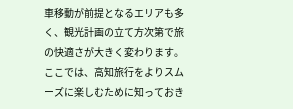車移動が前提となるエリアも多く、観光計画の立て方次第で旅の快適さが大きく変わります。
ここでは、高知旅行をよりスムーズに楽しむために知っておき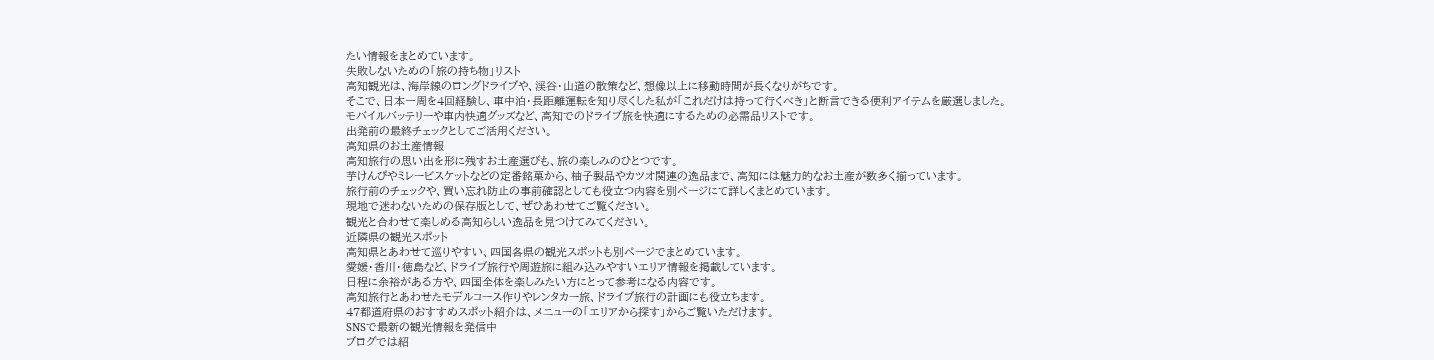たい情報をまとめています。
失敗しないための「旅の持ち物」リスト
高知観光は、海岸線のロングドライブや、渓谷・山道の散策など、想像以上に移動時間が長くなりがちです。
そこで、日本一周を4回経験し、車中泊・長距離運転を知り尽くした私が「これだけは持って行くべき」と断言できる便利アイテムを厳選しました。
モバイルバッテリーや車内快適グッズなど、高知でのドライブ旅を快適にするための必需品リストです。
出発前の最終チェックとしてご活用ください。
高知県のお土産情報
高知旅行の思い出を形に残すお土産選びも、旅の楽しみのひとつです。
芋けんぴやミレービスケットなどの定番銘菓から、柚子製品やカツオ関連の逸品まで、高知には魅力的なお土産が数多く揃っています。
旅行前のチェックや、買い忘れ防止の事前確認としても役立つ内容を別ページにて詳しくまとめています。
現地で迷わないための保存版として、ぜひあわせてご覧ください。
観光と合わせて楽しめる高知らしい逸品を見つけてみてください。
近隣県の観光スポット
高知県とあわせて巡りやすい、四国各県の観光スポットも別ページでまとめています。
愛媛・香川・徳島など、ドライブ旅行や周遊旅に組み込みやすいエリア情報を掲載しています。
日程に余裕がある方や、四国全体を楽しみたい方にとって参考になる内容です。
高知旅行とあわせたモデルコース作りやレンタカー旅、ドライブ旅行の計画にも役立ちます。
47都道府県のおすすめスポット紹介は、メニューの「エリアから探す」からご覧いただけます。
SNSで最新の観光情報を発信中
ブログでは紹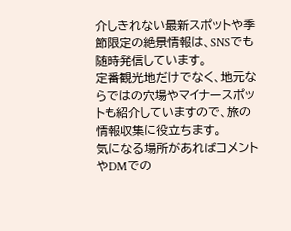介しきれない最新スポットや季節限定の絶景情報は、SNSでも随時発信しています。
定番観光地だけでなく、地元ならではの穴場やマイナースポットも紹介していますので、旅の情報収集に役立ちます。
気になる場所があればコメントやDMでの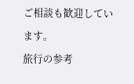ご相談も歓迎しています。
旅行の参考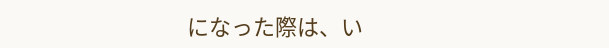になった際は、い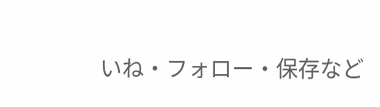いね・フォロー・保存など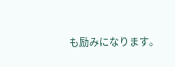も励みになります。